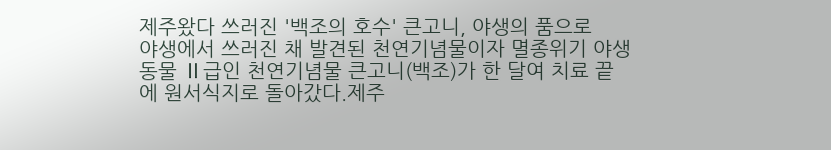제주왔다 쓰러진 '백조의 호수' 큰고니, 야생의 품으로
야생에서 쓰러진 채 발견된 천연기념물이자 멸종위기 야생동물 Ⅱ급인 천연기념물 큰고니(백조)가 한 달여 치료 끝에 원서식지로 돌아갔다.제주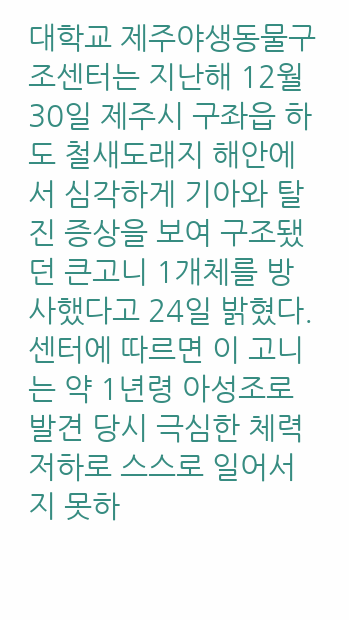대학교 제주야생동물구조센터는 지난해 12월 30일 제주시 구좌읍 하도 철새도래지 해안에서 심각하게 기아와 탈진 증상을 보여 구조됐던 큰고니 1개체를 방사했다고 24일 밝혔다.센터에 따르면 이 고니는 약 1년령 아성조로 발견 당시 극심한 체력 저하로 스스로 일어서지 못하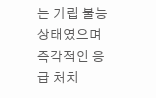는 기립 불능 상태였으며 즉각적인 응급 처치